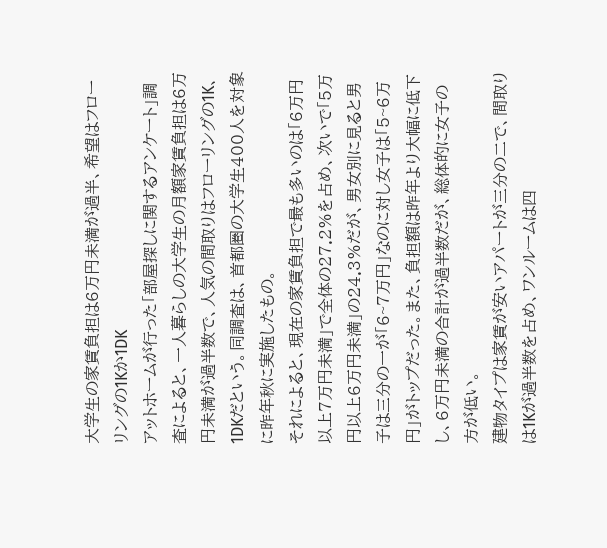大学生の家賃負担は6万円未満が過半、希望はフローリングの1Kか1DK
アットホームが行った「部屋探しに関するアンケート」調査によると、一人暮らしの大学生の月額家賃負担は6万円未満が過半数で、人気の間取りはフローリングの1K、1DKだという。同調査は、首都圏の大学生400人を対象に昨年秋に実施したもの。
それによると、現在の家賃負担で最も多いのは「6万円以上7万円未満」で全体の27.2%を占め、次いで「5万円以上6万円未満」の24.3%だが、男女別に見ると男子は三分の一が「6~7万円」なのに対し女子は「5~6万円」がトップだった。また、負担額は昨年より大幅に低下し、6万円未満の合計が過半数だが、総体的に女子の方が低い。
建物タイプは家賃が安いアパートが三分の二で、間取りは1Kが過半数を占め、ワンルームは四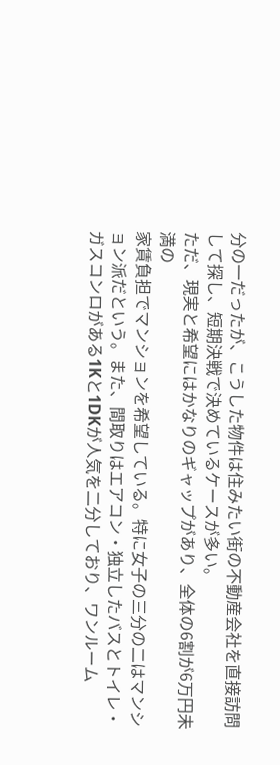分の一だったが、こうした物件は住みたい街の不動産会社を直接訪問して探し、短期決戦で決めているケースが多い。
ただ、現実と希望にはかなりのギャップがあり、全体の6割が6万円未満の
家賃負担でマンションを希望している。特に女子の三分の二はマンション派だという。また、間取りはエアコン・独立したバスとトイレ・ガスコンロがある1Kと1DKが人気を二分しており、ワンルーム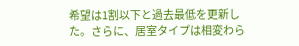希望は1割以下と過去最低を更新した。さらに、居室タイプは相変わら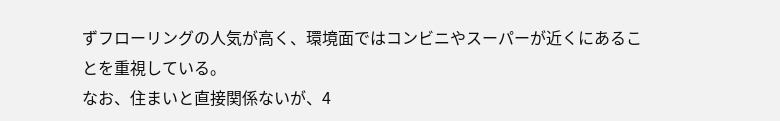ずフローリングの人気が高く、環境面ではコンビニやスーパーが近くにあることを重視している。
なお、住まいと直接関係ないが、4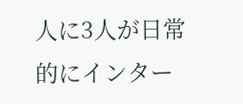人に3人が日常的にインター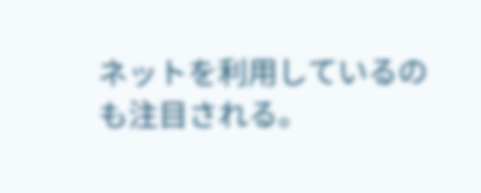ネットを利用しているのも注目される。